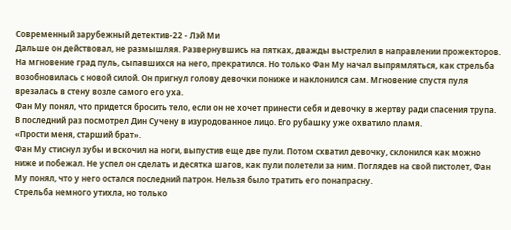Современный зарубежный детектив-22 - Лэй Ми
Дальше он действовал, не размышляя. Развернувшись на пятках, дважды выстрелил в направлении прожекторов. На мгновение град пуль, сыпавшихся на него, прекратился. Но только Фан Му начал выпрямляться, как стрельба возобновилась с новой силой. Он пригнул голову девочки пониже и наклонился сам. Мгновение спустя пуля врезалась в стену возле самого его уха.
Фан Му понял, что придется бросить тело, если он не хочет принести себя и девочку в жертву ради спасения трупа. В последний раз посмотрел Дин Сучену в изуродованное лицо. Его рубашку уже охватило пламя.
«Прости меня, старший брат».
Фан Му стиснул зубы и вскочил на ноги, выпустив еще две пули. Потом схватил девочку, склонился как можно ниже и побежал. Не успел он сделать и десятка шагов, как пули полетели за ним. Поглядев на свой пистолет, Фан Му понял, что у него остался последний патрон. Нельзя было тратить его понапрасну.
Стрельба немного утихла, но только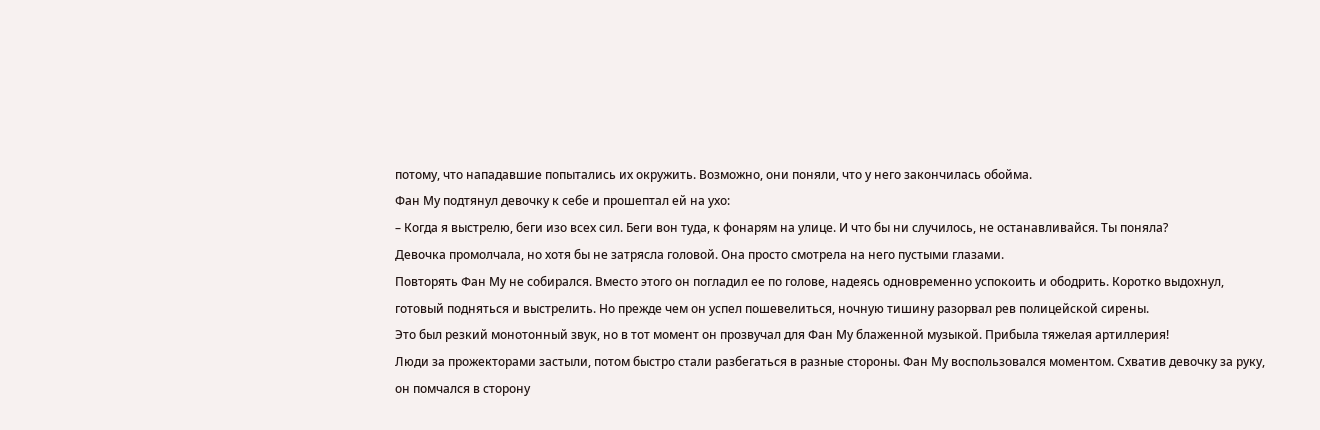потому, что нападавшие попытались их окружить. Возможно, они поняли, что у него закончилась обойма.
Фан Му подтянул девочку к себе и прошептал ей на ухо:
– Когда я выстрелю, беги изо всех сил. Беги вон туда, к фонарям на улице. И что бы ни случилось, не останавливайся. Ты поняла?
Девочка промолчала, но хотя бы не затрясла головой. Она просто смотрела на него пустыми глазами.
Повторять Фан Му не собирался. Вместо этого он погладил ее по голове, надеясь одновременно успокоить и ободрить. Коротко выдохнул, готовый подняться и выстрелить. Но прежде чем он успел пошевелиться, ночную тишину разорвал рев полицейской сирены.
Это был резкий монотонный звук, но в тот момент он прозвучал для Фан Му блаженной музыкой. Прибыла тяжелая артиллерия!
Люди за прожекторами застыли, потом быстро стали разбегаться в разные стороны. Фан Му воспользовался моментом. Схватив девочку за руку, он помчался в сторону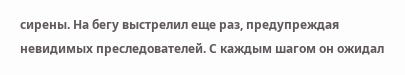сирены. На бегу выстрелил еще раз, предупреждая невидимых преследователей. С каждым шагом он ожидал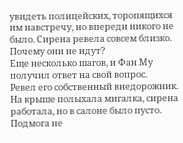увидеть полицейских, торопящихся им навстречу, но впереди никого не было. Сирена ревела совсем близко. Почему они не идут?
Еще несколько шагов, и Фан Му получил ответ на свой вопрос.
Ревел его собственный внедорожник. На крыше полыхала мигалка, сирена работала, но в салоне было пусто.
Подмога не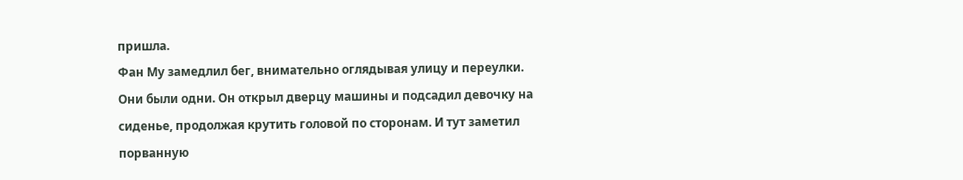пришла.
Фан Му замедлил бег, внимательно оглядывая улицу и переулки. Они были одни. Он открыл дверцу машины и подсадил девочку на сиденье, продолжая крутить головой по сторонам. И тут заметил порванную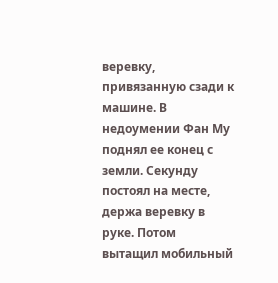веревку, привязанную сзади к машине. В недоумении Фан Му поднял ее конец с земли. Секунду постоял на месте, держа веревку в руке. Потом вытащил мобильный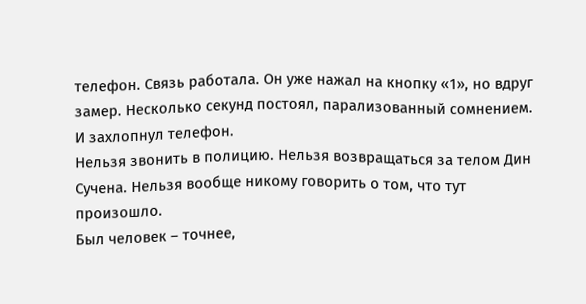телефон. Связь работала. Он уже нажал на кнопку «1», но вдруг замер. Несколько секунд постоял, парализованный сомнением. И захлопнул телефон.
Нельзя звонить в полицию. Нельзя возвращаться за телом Дин Сучена. Нельзя вообще никому говорить о том, что тут произошло.
Был человек – точнее,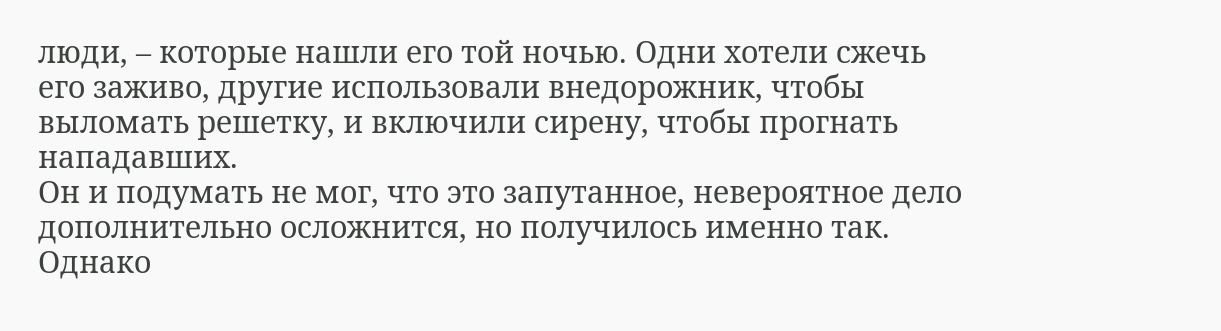люди, – которые нашли его той ночью. Одни хотели сжечь его заживо, другие использовали внедорожник, чтобы выломать решетку, и включили сирену, чтобы прогнать нападавших.
Он и подумать не мог, что это запутанное, невероятное дело дополнительно осложнится, но получилось именно так.
Однако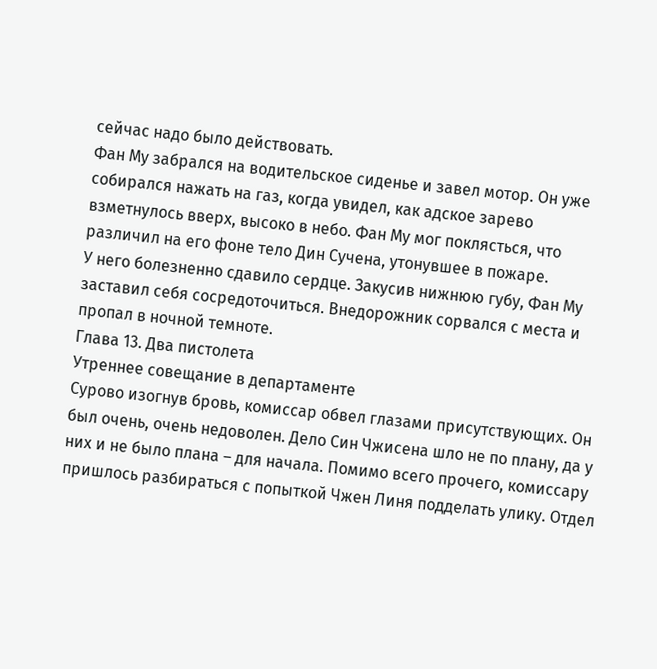сейчас надо было действовать.
Фан Му забрался на водительское сиденье и завел мотор. Он уже собирался нажать на газ, когда увидел, как адское зарево взметнулось вверх, высоко в небо. Фан Му мог поклясться, что различил на его фоне тело Дин Сучена, утонувшее в пожаре.
У него болезненно сдавило сердце. Закусив нижнюю губу, Фан Му заставил себя сосредоточиться. Внедорожник сорвался с места и пропал в ночной темноте.
Глава 13. Два пистолета
Утреннее совещание в департаменте
Сурово изогнув бровь, комиссар обвел глазами присутствующих. Он был очень, очень недоволен. Дело Син Чжисена шло не по плану, да у них и не было плана – для начала. Помимо всего прочего, комиссару пришлось разбираться с попыткой Чжен Линя подделать улику. Отдел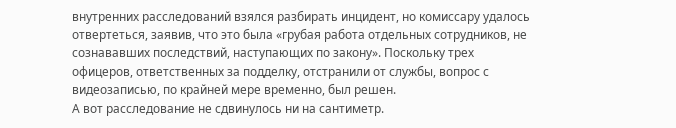внутренних расследований взялся разбирать инцидент, но комиссару удалось отвертеться, заявив, что это была «грубая работа отдельных сотрудников, не сознававших последствий, наступающих по закону». Поскольку трех офицеров, ответственных за подделку, отстранили от службы, вопрос с видеозаписью, по крайней мере временно, был решен.
А вот расследование не сдвинулось ни на сантиметр.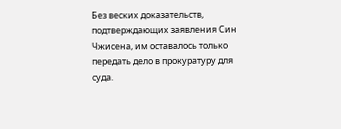Без веских доказательств, подтверждающих заявления Син Чжисена, им оставалось только передать дело в прокуратуру для суда.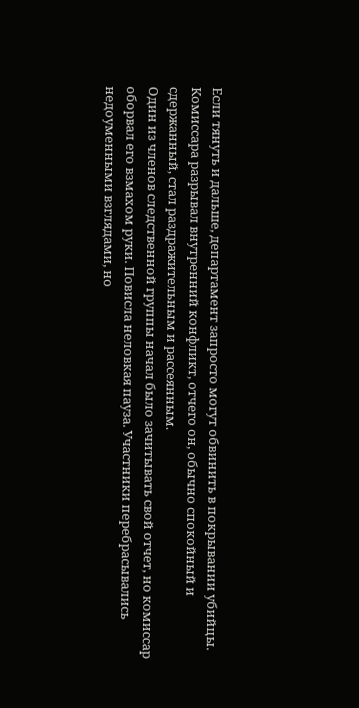Если тянуть и дальше, департамент запросто могут обвинить в покрывании убийцы.
Комиссара разрывал внутренний конфликт, отчего он, обычно спокойный и сдержанный, стал раздражительным и рассеянным.
Один из членов следственной группы начал было зачитывать свой отчет, но комиссар оборвал его взмахом руки. Повисла неловкая пауза. Участники перебрасывались недоуменными взглядами, но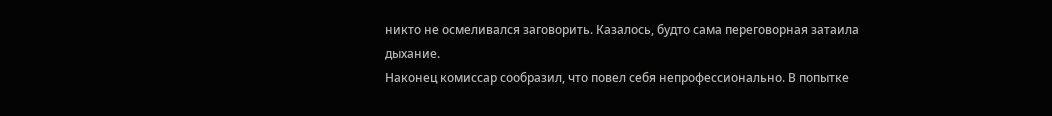никто не осмеливался заговорить. Казалось, будто сама переговорная затаила дыхание.
Наконец комиссар сообразил, что повел себя непрофессионально. В попытке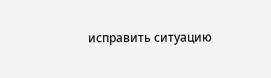исправить ситуацию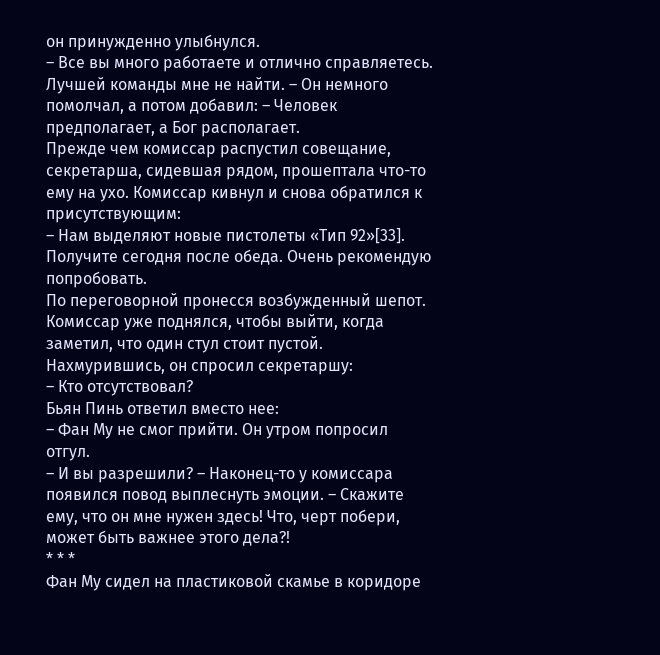он принужденно улыбнулся.
– Все вы много работаете и отлично справляетесь. Лучшей команды мне не найти. – Он немного помолчал, а потом добавил: – Человек предполагает, а Бог располагает.
Прежде чем комиссар распустил совещание, секретарша, сидевшая рядом, прошептала что-то ему на ухо. Комиссар кивнул и снова обратился к присутствующим:
– Нам выделяют новые пистолеты «Тип 92»[33]. Получите сегодня после обеда. Очень рекомендую попробовать.
По переговорной пронесся возбужденный шепот. Комиссар уже поднялся, чтобы выйти, когда заметил, что один стул стоит пустой. Нахмурившись, он спросил секретаршу:
– Кто отсутствовал?
Бьян Пинь ответил вместо нее:
– Фан Му не смог прийти. Он утром попросил отгул.
– И вы разрешили? – Наконец-то у комиссара появился повод выплеснуть эмоции. – Скажите ему, что он мне нужен здесь! Что, черт побери, может быть важнее этого дела?!
* * *
Фан Му сидел на пластиковой скамье в коридоре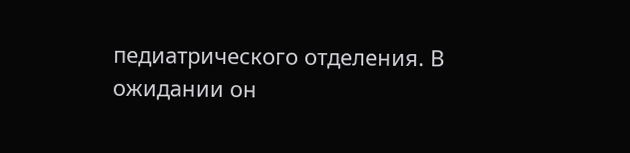педиатрического отделения. В ожидании он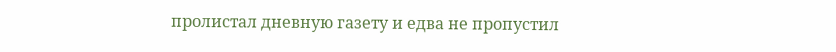пролистал дневную газету и едва не пропустил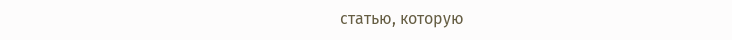статью, которую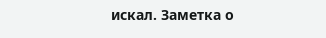искал. Заметка о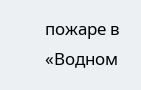пожаре в «Водном